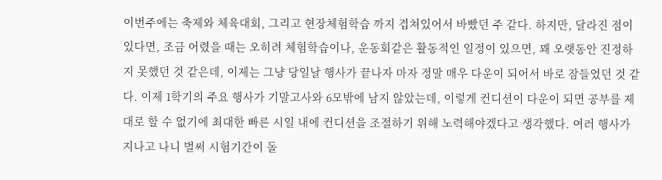이번주에는 축제와 체육대회, 그리고 현장체험학습 까지 겹쳐있어서 바빴던 주 같다. 하지만, 달라진 점이 있다면, 조금 어렸을 때는 오히려 체험학습이나, 운동회같은 활동적인 일정이 있으면, 꽤 오랫동안 진정하지 못했던 것 같은데, 이제는 그냥 당일날 행사가 끝나자 마자 정말 매우 다운이 되어서 바로 잠들었던 것 같다. 이제 1학기의 주요 행사가 기말고사와 6모밖에 남지 않았는데, 이렇게 컨디션이 다운이 되면 공부를 제대로 할 수 없기에 최대한 빠른 시일 내에 컨디션을 조절하기 위해 노력해야겠다고 생각했다. 여러 행사가 지나고 나니 벌써 시험기간이 돌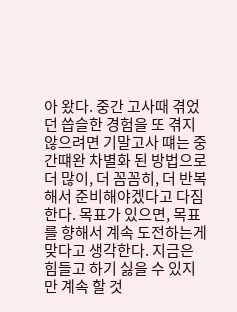아 왔다. 중간 고사때 겪었던 씁슬한 경험을 또 겪지 않으려면 기말고사 떄는 중간떄완 차별화 된 방법으로 더 많이, 더 꼼꼼히, 더 반복해서 준비해야겠다고 다짐한다. 목표가 있으면, 목표를 향해서 계속 도전하는게 맞다고 생각한다. 지금은 힘들고 하기 싫을 수 있지만 계속 할 것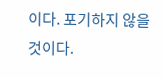이다. 포기하지 않을 것이다.